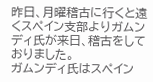昨日、月曜稽古に行くと遠くスペイン支部よりガムンディ氏が来日、稽古をしておりました。
ガムンディ氏はスペイン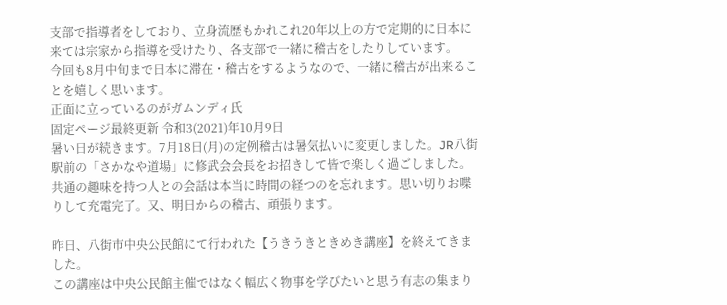支部で指導者をしており、立身流歴もかれこれ20年以上の方で定期的に日本に来ては宗家から指導を受けたり、各支部で一緒に稽古をしたりしています。
今回も8月中旬まで日本に滞在・稽古をするようなので、一緒に稽古が出来ることを嬉しく思います。
正面に立っているのがガムンディ氏
固定ページ最終更新 令和3(2021)年10月9日
暑い日が続きます。7月18日(月)の定例稽古は暑気払いに変更しました。JR八街駅前の「さかなや道場」に修武会会長をお招きして皆で楽しく過ごしました。
共通の趣味を持つ人との会話は本当に時間の経つのを忘れます。思い切りお喋りして充電完了。又、明日からの稽古、頑張ります。

昨日、八街市中央公民館にて行われた【うきうきときめき講座】を終えてきました。
この講座は中央公民館主催ではなく幅広く物事を学びたいと思う有志の集まり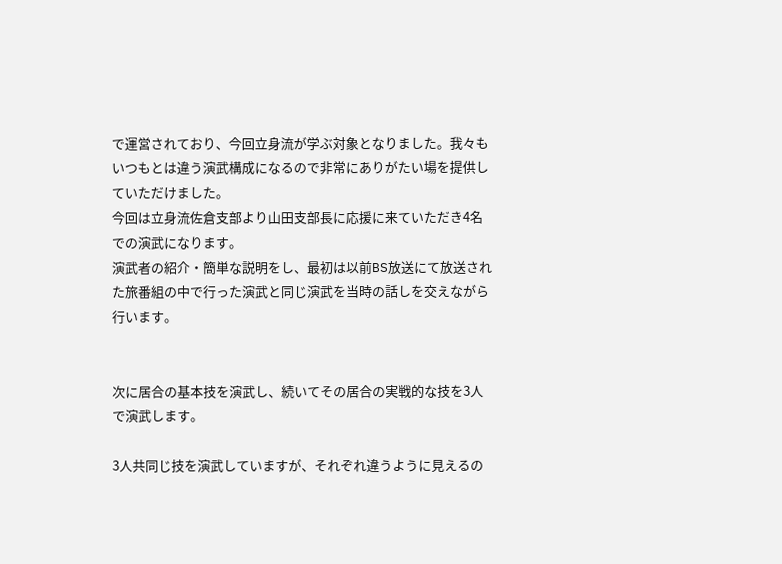で運営されており、今回立身流が学ぶ対象となりました。我々もいつもとは違う演武構成になるので非常にありがたい場を提供していただけました。
今回は立身流佐倉支部より山田支部長に応援に来ていただき4名での演武になります。
演武者の紹介・簡単な説明をし、最初は以前BS放送にて放送された旅番組の中で行った演武と同じ演武を当時の話しを交えながら行います。


次に居合の基本技を演武し、続いてその居合の実戦的な技を3人で演武します。

3人共同じ技を演武していますが、それぞれ違うように見えるの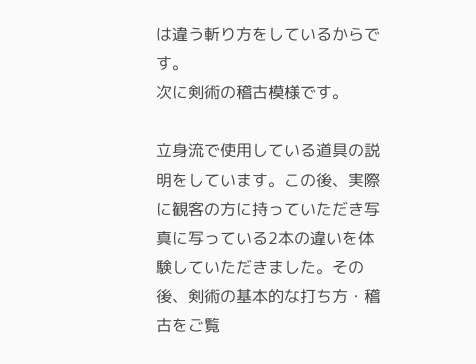は違う斬り方をしているからです。
次に剣術の稽古模様です。

立身流で使用している道具の説明をしています。この後、実際に観客の方に持っていただき写真に写っている2本の違いを体験していただきました。その後、剣術の基本的な打ち方・稽古をご覧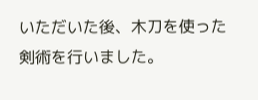いただいた後、木刀を使った剣術を行いました。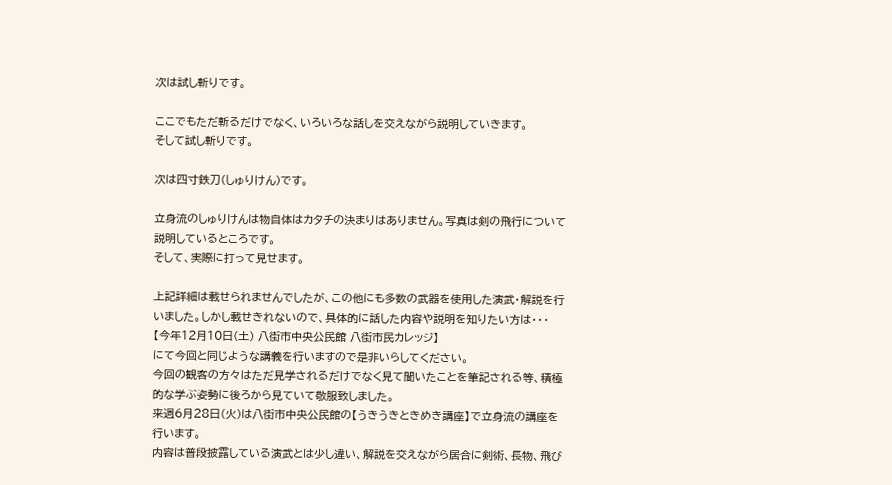次は試し斬りです。

ここでもただ斬るだけでなく、いろいろな話しを交えながら説明していきます。
そして試し斬りです。

次は四寸鉄刀(しゅりけん)です。

立身流のしゅりけんは物自体はカタチの決まりはありません。写真は剣の飛行について説明しているところです。
そして、実際に打って見せます。

上記詳細は載せられませんでしたが、この他にも多数の武器を使用した演武・解説を行いました。しかし載せきれないので、具体的に話した内容や説明を知りたい方は・・・
【今年12月10日(土) 八街市中央公民館 八街市民カレッジ】
にて今回と同じような講義を行いますので是非いらしてください。
今回の観客の方々はただ見学されるだけでなく見て聞いたことを筆記される等、積極的な学ぶ姿勢に後ろから見ていて敬服致しました。
来週6月28日(火)は八街市中央公民館の【うきうきときめき講座】で立身流の講座を行います。
内容は普段披露している演武とは少し違い、解説を交えながら居合に剣術、長物、飛び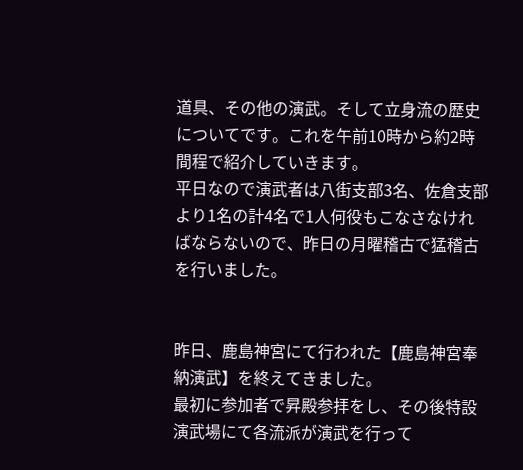道具、その他の演武。そして立身流の歴史についてです。これを午前10時から約2時間程で紹介していきます。
平日なので演武者は八街支部3名、佐倉支部より1名の計4名で1人何役もこなさなければならないので、昨日の月曜稽古で猛稽古を行いました。


昨日、鹿島神宮にて行われた【鹿島神宮奉納演武】を終えてきました。
最初に参加者で昇殿参拝をし、その後特設演武場にて各流派が演武を行って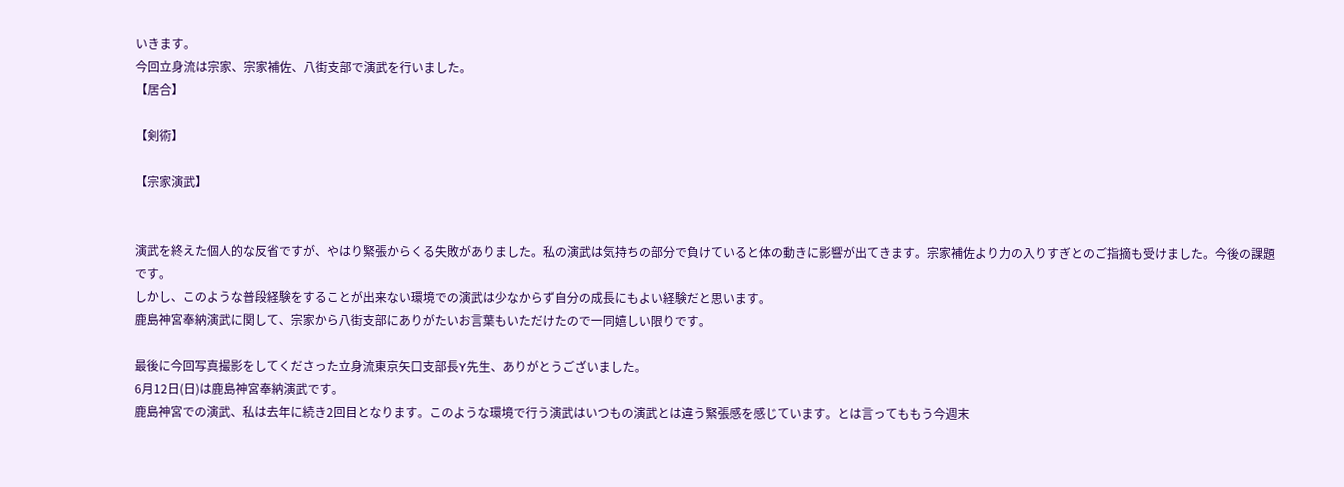いきます。
今回立身流は宗家、宗家補佐、八街支部で演武を行いました。
【居合】

【剣術】

【宗家演武】


演武を終えた個人的な反省ですが、やはり緊張からくる失敗がありました。私の演武は気持ちの部分で負けていると体の動きに影響が出てきます。宗家補佐より力の入りすぎとのご指摘も受けました。今後の課題です。
しかし、このような普段経験をすることが出来ない環境での演武は少なからず自分の成長にもよい経験だと思います。
鹿島神宮奉納演武に関して、宗家から八街支部にありがたいお言葉もいただけたので一同嬉しい限りです。

最後に今回写真撮影をしてくださった立身流東京矢口支部長Y先生、ありがとうございました。
6月12日(日)は鹿島神宮奉納演武です。
鹿島神宮での演武、私は去年に続き2回目となります。このような環境で行う演武はいつもの演武とは違う緊張感を感じています。とは言ってももう今週末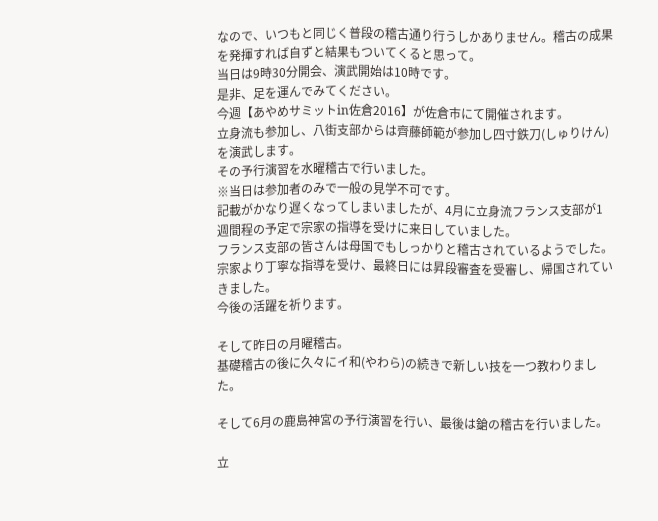なので、いつもと同じく普段の稽古通り行うしかありません。稽古の成果を発揮すれば自ずと結果もついてくると思って。
当日は9時30分開会、演武開始は10時です。
是非、足を運んでみてください。
今週【あやめサミットin佐倉2016】が佐倉市にて開催されます。
立身流も参加し、八街支部からは齊藤師範が参加し四寸鉄刀(しゅりけん)を演武します。
その予行演習を水曜稽古で行いました。
※当日は参加者のみで一般の見学不可です。
記載がかなり遅くなってしまいましたが、4月に立身流フランス支部が1週間程の予定で宗家の指導を受けに来日していました。
フランス支部の皆さんは母国でもしっかりと稽古されているようでした。宗家より丁寧な指導を受け、最終日には昇段審査を受審し、帰国されていきました。
今後の活躍を祈ります。

そして昨日の月曜稽古。
基礎稽古の後に久々にイ和(やわら)の続きで新しい技を一つ教わりました。

そして6月の鹿島神宮の予行演習を行い、最後は鎗の稽古を行いました。

立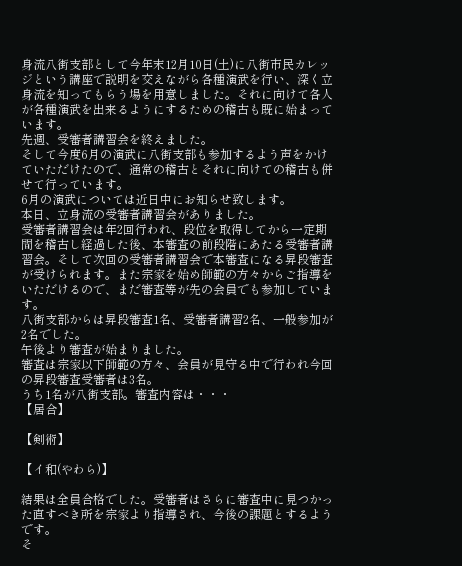身流八街支部として今年末12月10日(土)に八街市民カレッジという講座で説明を交えながら各種演武を行い、深く立身流を知ってもらう場を用意しました。それに向けて各人が各種演武を出来るようにするための稽古も既に始まっています。
先週、受審者講習会を終えました。
そして今度6月の演武に八街支部も参加するよう声をかけていただけたので、通常の稽古とそれに向けての稽古も併せて行っています。
6月の演武については近日中にお知らせ致します。
本日、立身流の受審者講習会がありました。
受審者講習会は年2回行われ、段位を取得してから一定期間を稽古し経過した後、本審査の前段階にあたる受審者講習会。そして次回の受審者講習会で本審査になる昇段審査が受けられます。また宗家を始め師範の方々からご指導をいただけるので、まだ審査等が先の会員でも参加しています。
八街支部からは昇段審査1名、受審者講習2名、一般参加が2名でした。
午後より審査が始まりました。
審査は宗家以下師範の方々、会員が見守る中で行われ今回の昇段審査受審者は3名。
うち1名が八街支部。審査内容は・・・
【居合】

【剣術】

【イ和(やわら)】

結果は全員合格でした。受審者はさらに審査中に見つかった直すべき所を宗家より指導され、今後の課題とするようです。
そ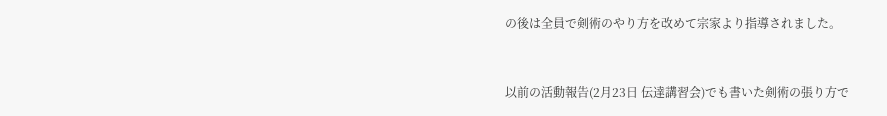の後は全員で剣術のやり方を改めて宗家より指導されました。


以前の活動報告(2月23日 伝達講習会)でも書いた剣術の張り方で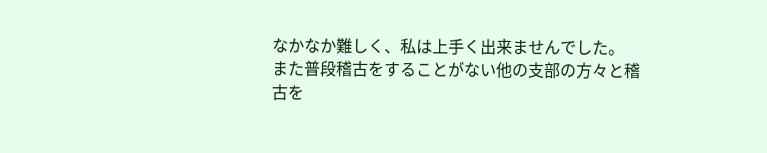なかなか難しく、私は上手く出来ませんでした。
また普段稽古をすることがない他の支部の方々と稽古を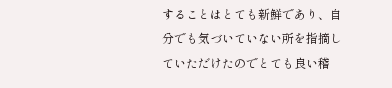することはとても新鮮であり、自分でも気づいていない所を指摘していただけたのでとても良い稽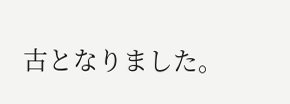古となりました。